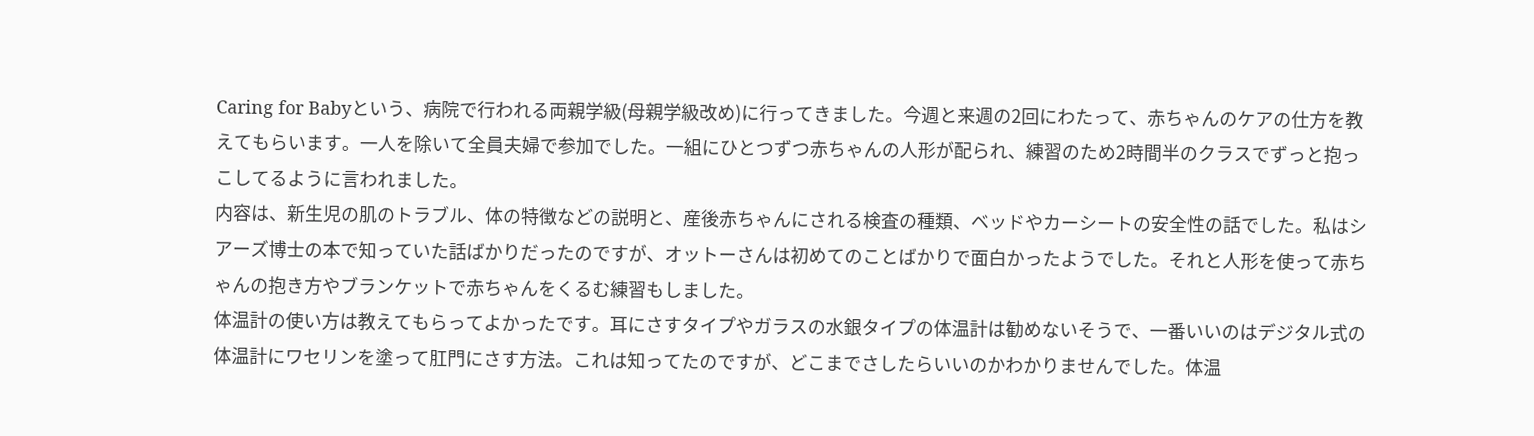Caring for Babyという、病院で行われる両親学級(母親学級改め)に行ってきました。今週と来週の2回にわたって、赤ちゃんのケアの仕方を教えてもらいます。一人を除いて全員夫婦で参加でした。一組にひとつずつ赤ちゃんの人形が配られ、練習のため2時間半のクラスでずっと抱っこしてるように言われました。
内容は、新生児の肌のトラブル、体の特徴などの説明と、産後赤ちゃんにされる検査の種類、ベッドやカーシートの安全性の話でした。私はシアーズ博士の本で知っていた話ばかりだったのですが、オットーさんは初めてのことばかりで面白かったようでした。それと人形を使って赤ちゃんの抱き方やブランケットで赤ちゃんをくるむ練習もしました。
体温計の使い方は教えてもらってよかったです。耳にさすタイプやガラスの水銀タイプの体温計は勧めないそうで、一番いいのはデジタル式の体温計にワセリンを塗って肛門にさす方法。これは知ってたのですが、どこまでさしたらいいのかわかりませんでした。体温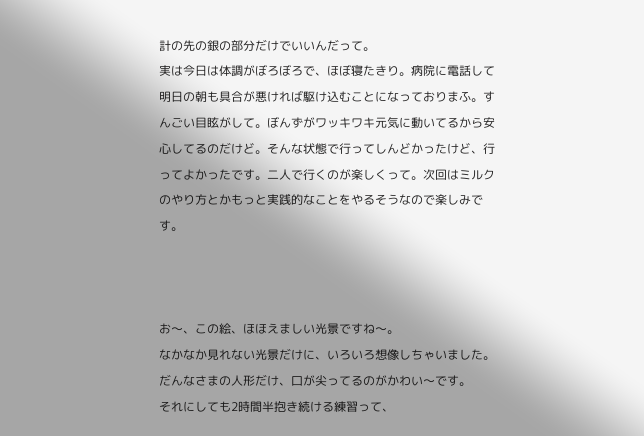計の先の銀の部分だけでいいんだって。
実は今日は体調がぼろぼろで、ほぼ寝たきり。病院に電話して明日の朝も具合が悪ければ駆け込むことになっておりまふ。すんごい目眩がして。ぼんずがワッキワキ元気に動いてるから安心してるのだけど。そんな状態で行ってしんどかったけど、行ってよかったです。二人で行くのが楽しくって。次回はミルクのやり方とかもっと実践的なことをやるそうなので楽しみです。



お〜、この絵、ほほえましい光景ですね〜。
なかなか見れない光景だけに、いろいろ想像しちゃいました。
だんなさまの人形だけ、口が尖ってるのがかわい〜です。
それにしても2時間半抱き続ける練習って、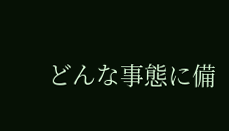どんな事態に備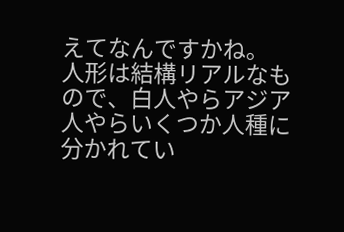えてなんですかね。
人形は結構リアルなもので、白人やらアジア人やらいくつか人種に分かれてい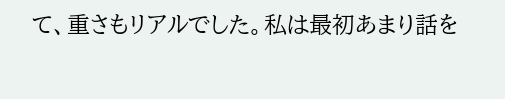て、重さもリアルでした。私は最初あまり話を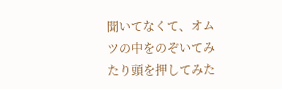聞いてなくて、オムツの中をのぞいてみたり頭を押してみた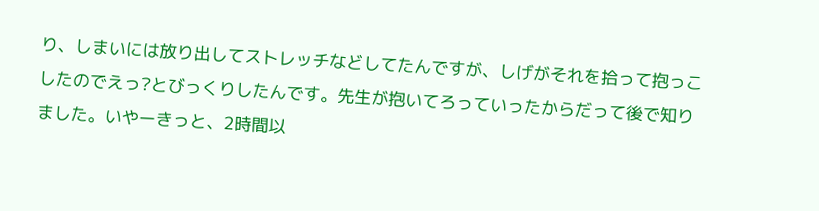り、しまいには放り出してストレッチなどしてたんですが、しげがそれを拾って抱っこしたのでえっ?とびっくりしたんです。先生が抱いてろっていったからだって後で知りました。いやーきっと、2時間以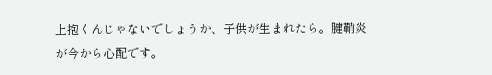上抱くんじゃないでしょうか、子供が生まれたら。腱鞘炎が今から心配です。